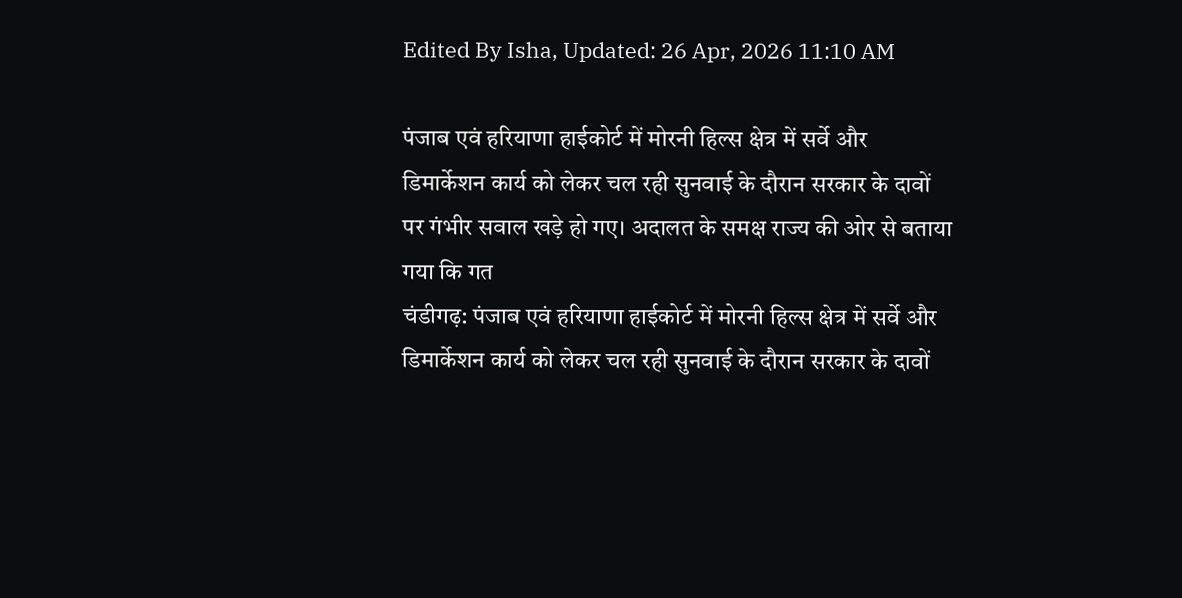Edited By Isha, Updated: 26 Apr, 2026 11:10 AM

पंजाब एवं हरियाणा हाईकोर्ट में मोरनी हिल्स क्षेत्र में सर्वे और डिमार्केशन कार्य को लेकर चल रही सुनवाई के दौरान सरकार के दावों पर गंभीर सवाल खड़े हो गए। अदालत के समक्ष राज्य की ओर से बताया गया कि गत
चंडीगढ़: पंजाब एवं हरियाणा हाईकोर्ट में मोरनी हिल्स क्षेत्र में सर्वे और डिमार्केशन कार्य को लेकर चल रही सुनवाई के दौरान सरकार के दावों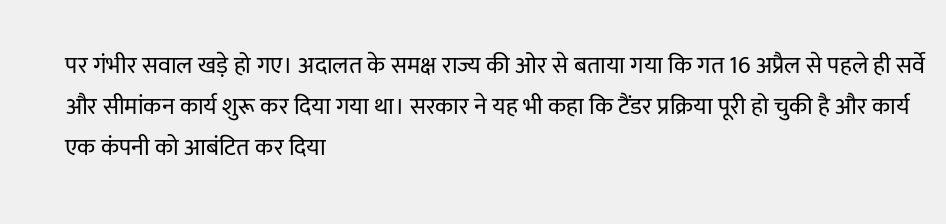पर गंभीर सवाल खड़े हो गए। अदालत के समक्ष राज्य की ओर से बताया गया कि गत 16 अप्रैल से पहले ही सर्वे और सीमांकन कार्य शुरू कर दिया गया था। सरकार ने यह भी कहा कि टैंडर प्रक्रिया पूरी हो चुकी है और कार्य एक कंपनी को आबंटित कर दिया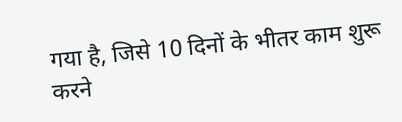गया है, जिसे 10 दिनों के भीतर काम शुरू करने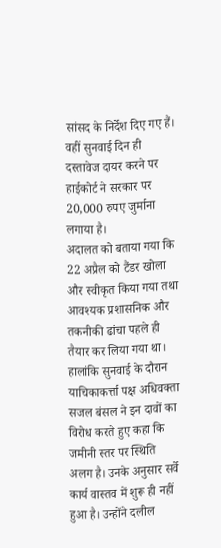सांसद के निर्देश दिए गए हैं। वहीं सुनवाई दिन ही दस्तावेज दायर करने पर हाईकोर्ट ने सरकार पर 20,000 रुपए जुर्माना लगाया है।
अदालत को बताया गया कि 22 अप्रैल को टैंडर खोला और स्वीकृत किया गया तथा आवश्यक प्रशासनिक और तकनीकी ढांचा पहले ही तैयार कर लिया गया था। हालांकि सुनवाई के दौरान याचिकाकर्त्ता पक्ष अधिवक्ता सजल बंसल ने इन दावों का विरोध करते हुए कहा कि जमीनी स्तर पर स्थिति अलग है। उनके अनुसार सर्वे कार्य वास्तव में शुरू ही नहीं हुआ है। उन्होंने दलील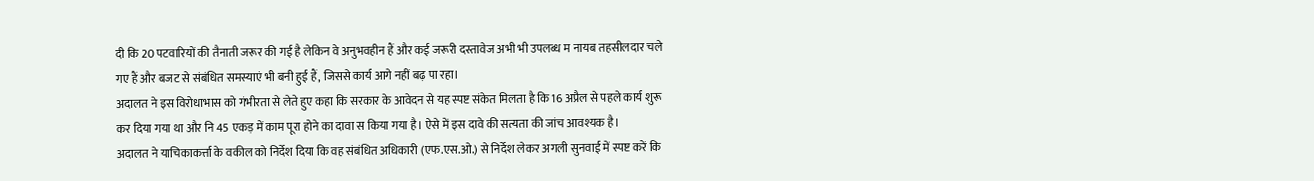दी कि 20 पटवारियों की तैनाती जरूर की गई है लेकिन वे अनुभवहीन हैं और कई जरूरी दस्तावेज अभी भी उपलब्ध म नायब तहसीलदार चले गए हैं और बजट से संबंधित समस्याएं भी बनी हुई हैं, जिससे कार्य आगे नहीं बढ़ पा रहा।
अदालत ने इस विरोधाभास को गंभीरता से लेते हुए कहा कि सरकार के आवेदन से यह स्पष्ट संकेत मिलता है कि 16 अप्रैल से पहले कार्य शुरू कर दिया गया था और नि 45 एकड़ में काम पूरा होने का दावा स किया गया है। ऐसे में इस दावे की सत्यता की जांच आवश्यक है।
अदालत ने याचिकाकर्त्ता के वकील को निर्देश दिया कि वह संबंधित अधिकारी (एफ.एस.ओ.) से निर्देश लेकर अगली सुनवाई में स्पष्ट करें कि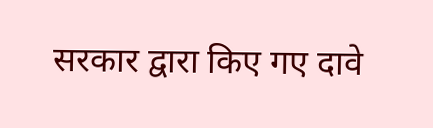सरकार द्वारा किए गए दावे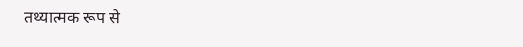तथ्यात्मक रूप से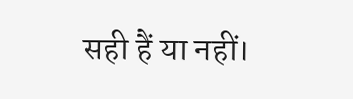सही हैं या नहीं।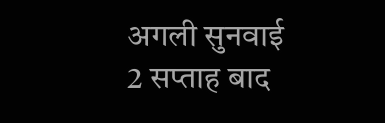अगली सुनवाई 2 सप्ताह बाद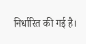निर्धारित की गई है।